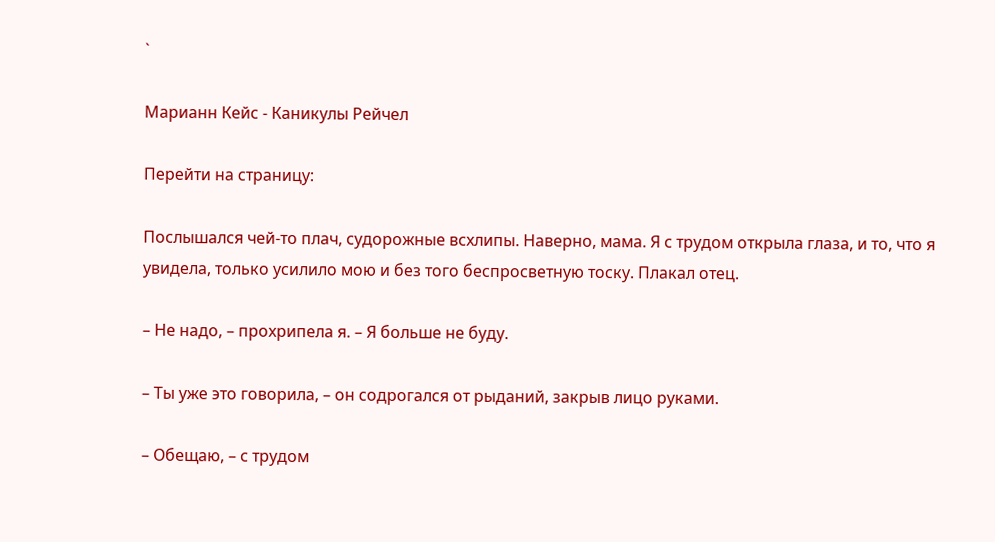`

Марианн Кейс - Каникулы Рейчел

Перейти на страницу:

Послышался чей-то плач, судорожные всхлипы. Наверно, мама. Я с трудом открыла глаза, и то, что я увидела, только усилило мою и без того беспросветную тоску. Плакал отец.

– Не надо, – прохрипела я. – Я больше не буду.

– Ты уже это говорила, – он содрогался от рыданий, закрыв лицо руками.

– Обещаю, – с трудом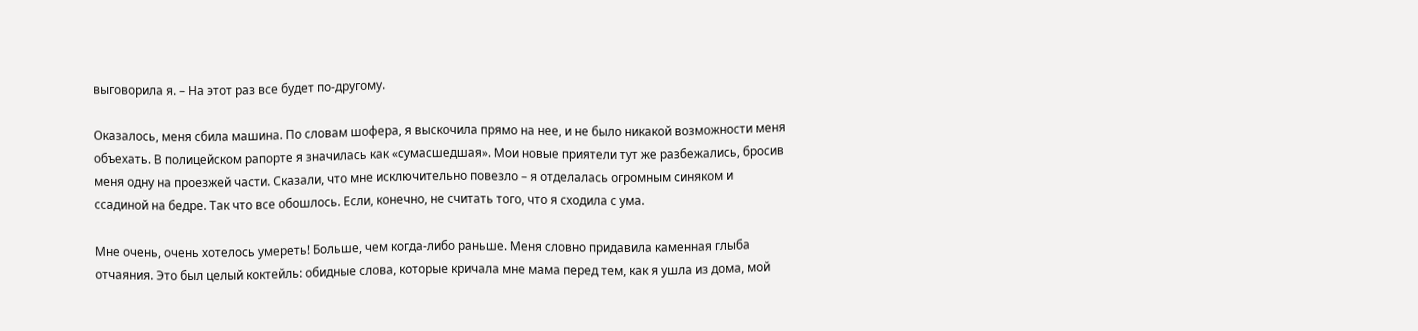выговорила я. – На этот раз все будет по-другому.

Оказалось, меня сбила машина. По словам шофера, я выскочила прямо на нее, и не было никакой возможности меня объехать. В полицейском рапорте я значилась как «сумасшедшая». Мои новые приятели тут же разбежались, бросив меня одну на проезжей части. Сказали, что мне исключительно повезло – я отделалась огромным синяком и ссадиной на бедре. Так что все обошлось. Если, конечно, не считать того, что я сходила с ума.

Мне очень, очень хотелось умереть! Больше, чем когда-либо раньше. Меня словно придавила каменная глыба отчаяния. Это был целый коктейль: обидные слова, которые кричала мне мама перед тем, как я ушла из дома, мой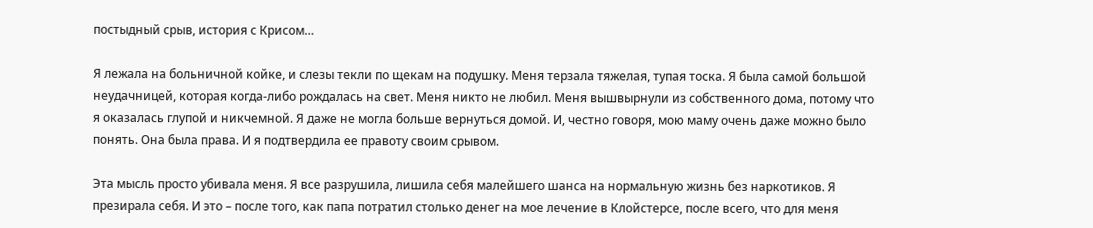постыдный срыв, история с Крисом…

Я лежала на больничной койке, и слезы текли по щекам на подушку. Меня терзала тяжелая, тупая тоска. Я была самой большой неудачницей, которая когда-либо рождалась на свет. Меня никто не любил. Меня вышвырнули из собственного дома, потому что я оказалась глупой и никчемной. Я даже не могла больше вернуться домой. И, честно говоря, мою маму очень даже можно было понять. Она была права. И я подтвердила ее правоту своим срывом.

Эта мысль просто убивала меня. Я все разрушила, лишила себя малейшего шанса на нормальную жизнь без наркотиков. Я презирала себя. И это – после того, как папа потратил столько денег на мое лечение в Клойстерсе, после всего, что для меня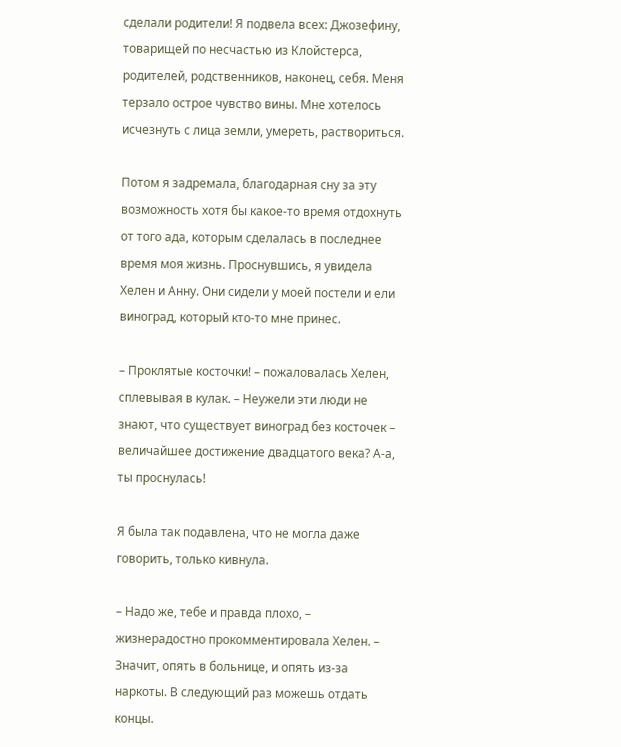сделали родители! Я подвела всех: Джозефину, товарищей по несчастью из Клойстерса, родителей, родственников, наконец, себя. Меня терзало острое чувство вины. Мне хотелось исчезнуть с лица земли, умереть, раствориться.

Потом я задремала, благодарная сну за эту возможность хотя бы какое-то время отдохнуть от того ада, которым сделалась в последнее время моя жизнь. Проснувшись, я увидела Хелен и Анну. Они сидели у моей постели и ели виноград, который кто-то мне принес.

– Проклятые косточки! – пожаловалась Хелен, сплевывая в кулак. – Неужели эти люди не знают, что существует виноград без косточек – величайшее достижение двадцатого века? А-а, ты проснулась!

Я была так подавлена, что не могла даже говорить, только кивнула.

– Надо же, тебе и правда плохо, – жизнерадостно прокомментировала Хелен. – Значит, опять в больнице, и опять из-за наркоты. В следующий раз можешь отдать концы.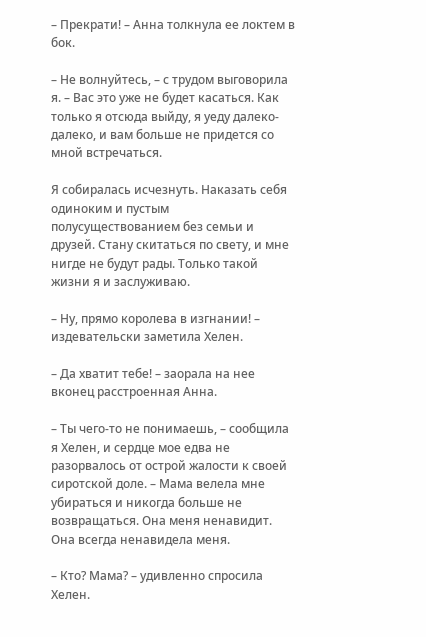– Прекрати! – Анна толкнула ее локтем в бок.

– Не волнуйтесь, – с трудом выговорила я. – Вас это уже не будет касаться. Как только я отсюда выйду, я уеду далеко-далеко, и вам больше не придется со мной встречаться.

Я собиралась исчезнуть. Наказать себя одиноким и пустым полусуществованием без семьи и друзей. Стану скитаться по свету, и мне нигде не будут рады. Только такой жизни я и заслуживаю.

– Ну, прямо королева в изгнании! – издевательски заметила Хелен.

– Да хватит тебе! – заорала на нее вконец расстроенная Анна.

– Ты чего-то не понимаешь, – сообщила я Хелен, и сердце мое едва не разорвалось от острой жалости к своей сиротской доле. – Мама велела мне убираться и никогда больше не возвращаться. Она меня ненавидит. Она всегда ненавидела меня.

– Кто? Мама? – удивленно спросила Хелен.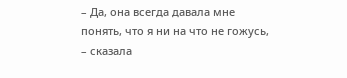– Да, она всегда давала мне понять, что я ни на что не гожусь, – сказала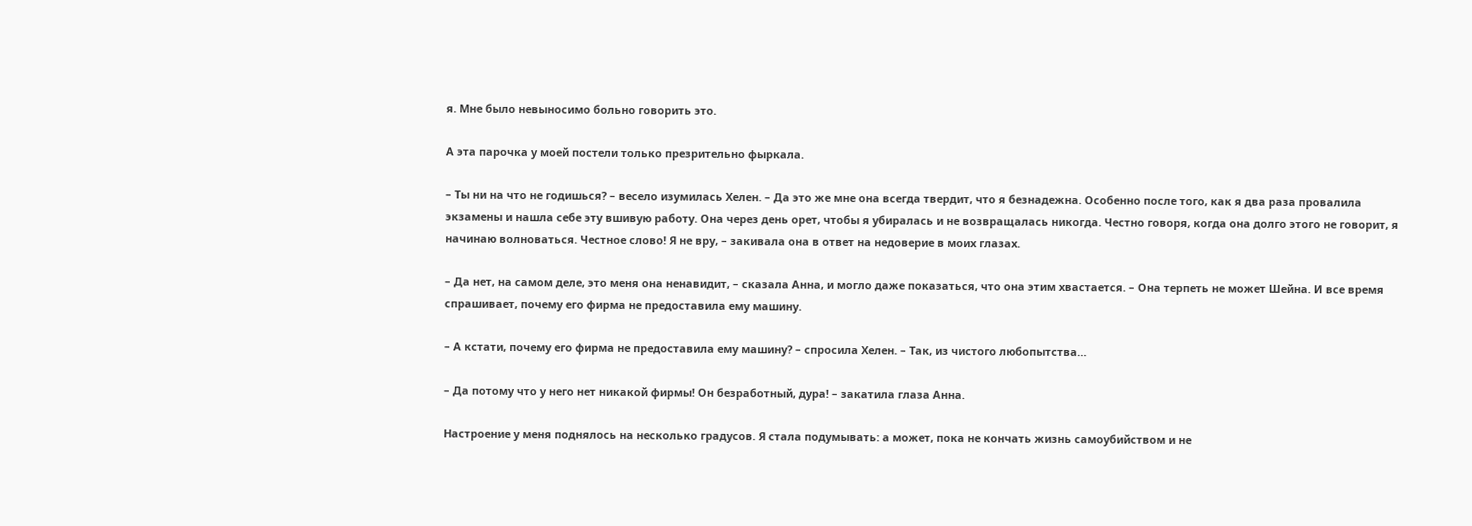я. Мне было невыносимо больно говорить это.

А эта парочка у моей постели только презрительно фыркала.

– Ты ни на что не годишься? – весело изумилась Хелен. – Да это же мне она всегда твердит, что я безнадежна. Особенно после того, как я два раза провалила экзамены и нашла себе эту вшивую работу. Она через день орет, чтобы я убиралась и не возвращалась никогда. Честно говоря, когда она долго этого не говорит, я начинаю волноваться. Честное слово! Я не вру, – закивала она в ответ на недоверие в моих глазах.

– Да нет, на самом деле, это меня она ненавидит, – сказала Анна, и могло даже показаться, что она этим хвастается. – Она терпеть не может Шейна. И все время спрашивает, почему его фирма не предоставила ему машину.

– А кстати, почему его фирма не предоставила ему машину? – спросила Хелен. – Так, из чистого любопытства…

– Да потому что у него нет никакой фирмы! Он безработный, дура! – закатила глаза Анна.

Настроение у меня поднялось на несколько градусов. Я стала подумывать: а может, пока не кончать жизнь самоубийством и не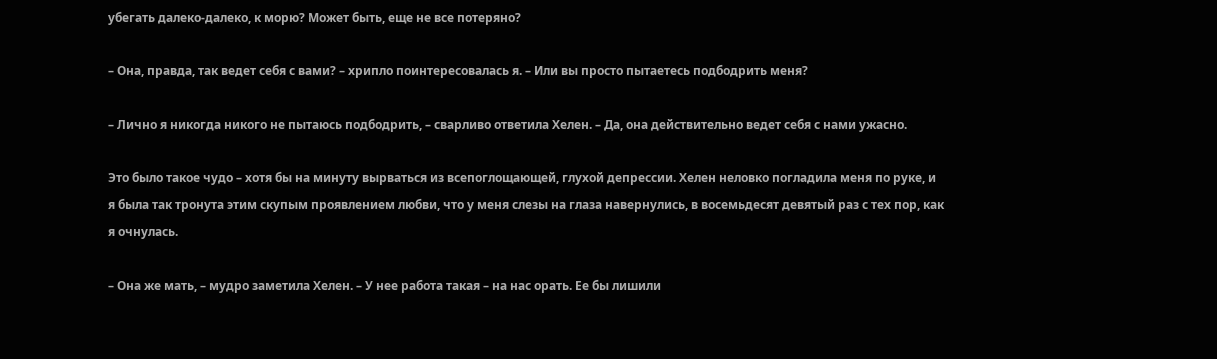убегать далеко-далеко, к морю? Может быть, еще не все потеряно?

– Она, правда, так ведет себя с вами? – хрипло поинтересовалась я. – Или вы просто пытаетесь подбодрить меня?

– Лично я никогда никого не пытаюсь подбодрить, – сварливо ответила Хелен. – Да, она действительно ведет себя с нами ужасно.

Это было такое чудо – хотя бы на минуту вырваться из всепоглощающей, глухой депрессии. Хелен неловко погладила меня по руке, и я была так тронута этим скупым проявлением любви, что у меня слезы на глаза навернулись, в восемьдесят девятый раз с тех пор, как я очнулась.

– Она же мать, – мудро заметила Хелен. – У нее работа такая – на нас орать. Ее бы лишили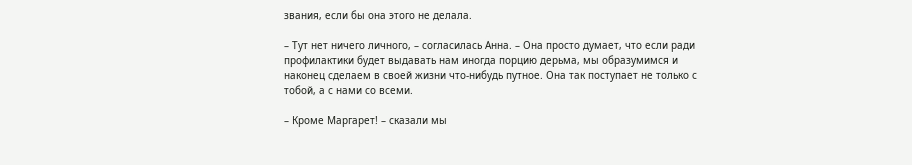звания, если бы она этого не делала.

– Тут нет ничего личного, – согласилась Анна. – Она просто думает, что если ради профилактики будет выдавать нам иногда порцию дерьма, мы образумимся и наконец сделаем в своей жизни что-нибудь путное. Она так поступает не только с тобой, а с нами со всеми.

– Кроме Маргарет! – сказали мы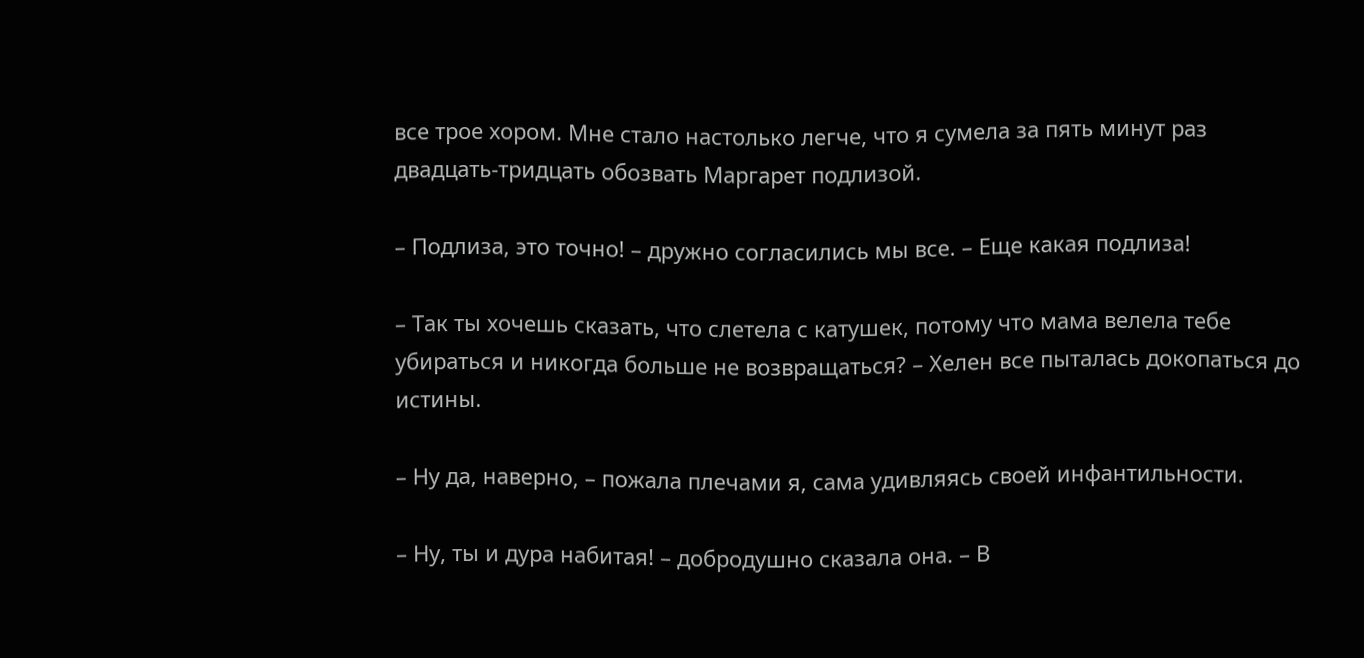все трое хором. Мне стало настолько легче, что я сумела за пять минут раз двадцать-тридцать обозвать Маргарет подлизой.

– Подлиза, это точно! – дружно согласились мы все. – Еще какая подлиза!

– Так ты хочешь сказать, что слетела с катушек, потому что мама велела тебе убираться и никогда больше не возвращаться? – Хелен все пыталась докопаться до истины.

– Ну да, наверно, – пожала плечами я, сама удивляясь своей инфантильности.

– Ну, ты и дура набитая! – добродушно сказала она. – В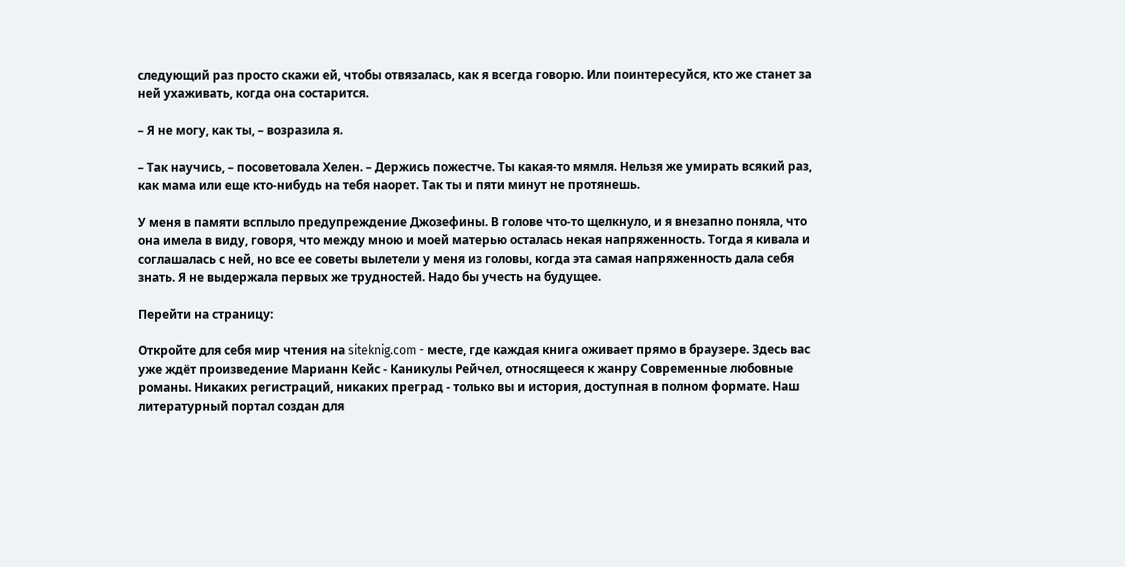следующий раз просто скажи ей, чтобы отвязалась, как я всегда говорю. Или поинтересуйся, кто же станет за ней ухаживать, когда она состарится.

– Я не могу, как ты, – возразила я.

– Так научись, – посоветовала Хелен. – Держись пожестче. Ты какая-то мямля. Нельзя же умирать всякий раз, как мама или еще кто-нибудь на тебя наорет. Так ты и пяти минут не протянешь.

У меня в памяти всплыло предупреждение Джозефины. В голове что-то щелкнуло, и я внезапно поняла, что она имела в виду, говоря, что между мною и моей матерью осталась некая напряженность. Тогда я кивала и соглашалась с ней, но все ее советы вылетели у меня из головы, когда эта самая напряженность дала себя знать. Я не выдержала первых же трудностей. Надо бы учесть на будущее.

Перейти на страницу:

Откройте для себя мир чтения на siteknig.com - месте, где каждая книга оживает прямо в браузере. Здесь вас уже ждёт произведение Марианн Кейс - Каникулы Рейчел, относящееся к жанру Современные любовные романы. Никаких регистраций, никаких преград - только вы и история, доступная в полном формате. Наш литературный портал создан для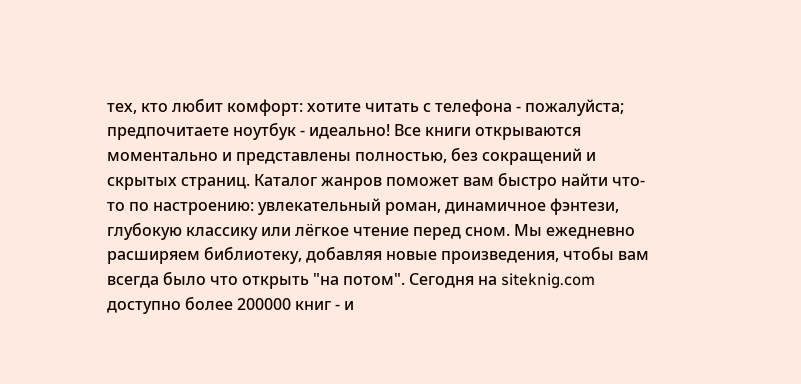тех, кто любит комфорт: хотите читать с телефона - пожалуйста; предпочитаете ноутбук - идеально! Все книги открываются моментально и представлены полностью, без сокращений и скрытых страниц. Каталог жанров поможет вам быстро найти что-то по настроению: увлекательный роман, динамичное фэнтези, глубокую классику или лёгкое чтение перед сном. Мы ежедневно расширяем библиотеку, добавляя новые произведения, чтобы вам всегда было что открыть "на потом". Сегодня на siteknig.com доступно более 200000 книг - и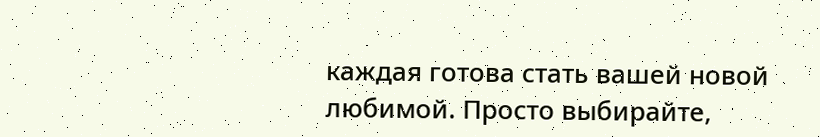каждая готова стать вашей новой любимой. Просто выбирайте,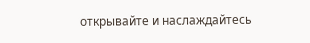открывайте и наслаждайтесь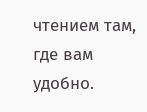чтением там, где вам удобно.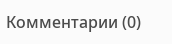Комментарии (0)